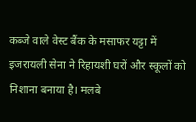कब्जे वाले वेस्ट बैंक के मसाफर यट्टा में इजरायली सेना ने रिहायशी घरों और स्कूलों को निशाना बनाया है। मलबे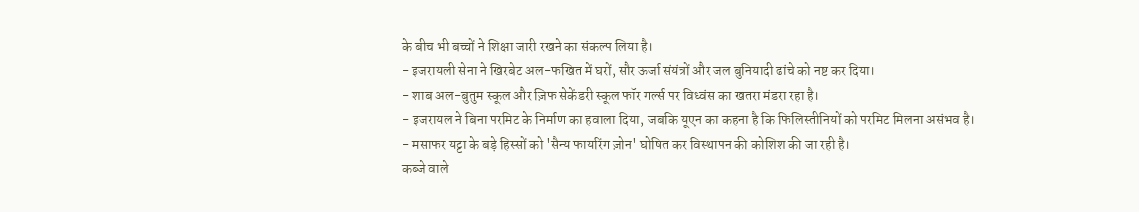के बीच भी बच्चों ने शिक्षा जारी रखने का संकल्प लिया है।
- इजरायली सेना ने खिरबेट अल-फखित में घरों, सौर ऊर्जा संयंत्रों और जल बुनियादी ढांचे को नष्ट कर दिया।
- शाब अल-बुतुम स्कूल और ज़िफ सेकेंडरी स्कूल फॉर गर्ल्स पर विध्वंस का खतरा मंडरा रहा है।
- इजरायल ने बिना परमिट के निर्माण का हवाला दिया, जबकि यूएन का कहना है कि फिलिस्तीनियों को परमिट मिलना असंभव है।
- मसाफर यट्टा के बड़े हिस्सों को 'सैन्य फायरिंग ज़ोन' घोषित कर विस्थापन की कोशिश की जा रही है।
कब्जे वाले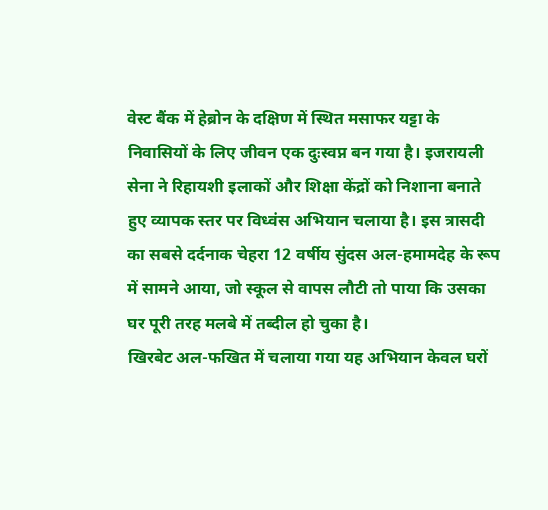वेस्ट बैंक में हेब्रोन के दक्षिण में स्थित मसाफर यट्टा के निवासियों के लिए जीवन एक दुःस्वप्न बन गया है। इजरायली सेना ने रिहायशी इलाकों और शिक्षा केंद्रों को निशाना बनाते हुए व्यापक स्तर पर विध्वंस अभियान चलाया है। इस त्रासदी का सबसे दर्दनाक चेहरा 12 वर्षीय सुंदस अल-हमामदेह के रूप में सामने आया, जो स्कूल से वापस लौटी तो पाया कि उसका घर पूरी तरह मलबे में तब्दील हो चुका है।
खिरबेट अल-फखित में चलाया गया यह अभियान केवल घरों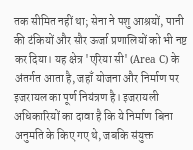तक सीमित नहीं था; सेना ने पशु आश्रयों, पानी की टंकियों और सौर ऊर्जा प्रणालियों को भी नष्ट कर दिया। यह क्षेत्र 'एरिया सी' (Area C) के अंतर्गत आता है, जहाँ योजना और निर्माण पर इजरायल का पूर्ण नियंत्रण है। इजरायली अधिकारियों का दावा है कि ये निर्माण बिना अनुमति के किए गए थे, जबकि संयुक्त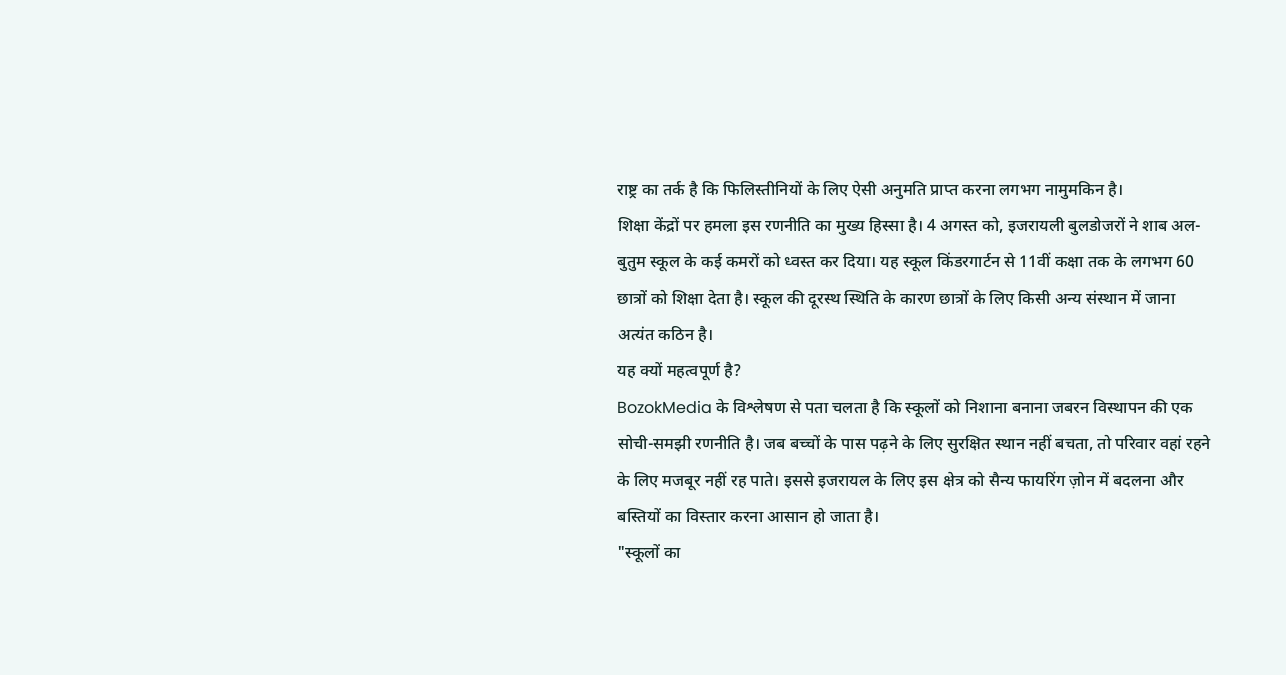राष्ट्र का तर्क है कि फिलिस्तीनियों के लिए ऐसी अनुमति प्राप्त करना लगभग नामुमकिन है।
शिक्षा केंद्रों पर हमला इस रणनीति का मुख्य हिस्सा है। 4 अगस्त को, इजरायली बुलडोजरों ने शाब अल-बुतुम स्कूल के कई कमरों को ध्वस्त कर दिया। यह स्कूल किंडरगार्टन से 11वीं कक्षा तक के लगभग 60 छात्रों को शिक्षा देता है। स्कूल की दूरस्थ स्थिति के कारण छात्रों के लिए किसी अन्य संस्थान में जाना अत्यंत कठिन है।
यह क्यों महत्वपूर्ण है?
BozokMedia के विश्लेषण से पता चलता है कि स्कूलों को निशाना बनाना जबरन विस्थापन की एक सोची-समझी रणनीति है। जब बच्चों के पास पढ़ने के लिए सुरक्षित स्थान नहीं बचता, तो परिवार वहां रहने के लिए मजबूर नहीं रह पाते। इससे इजरायल के लिए इस क्षेत्र को सैन्य फायरिंग ज़ोन में बदलना और बस्तियों का विस्तार करना आसान हो जाता है।
"स्कूलों का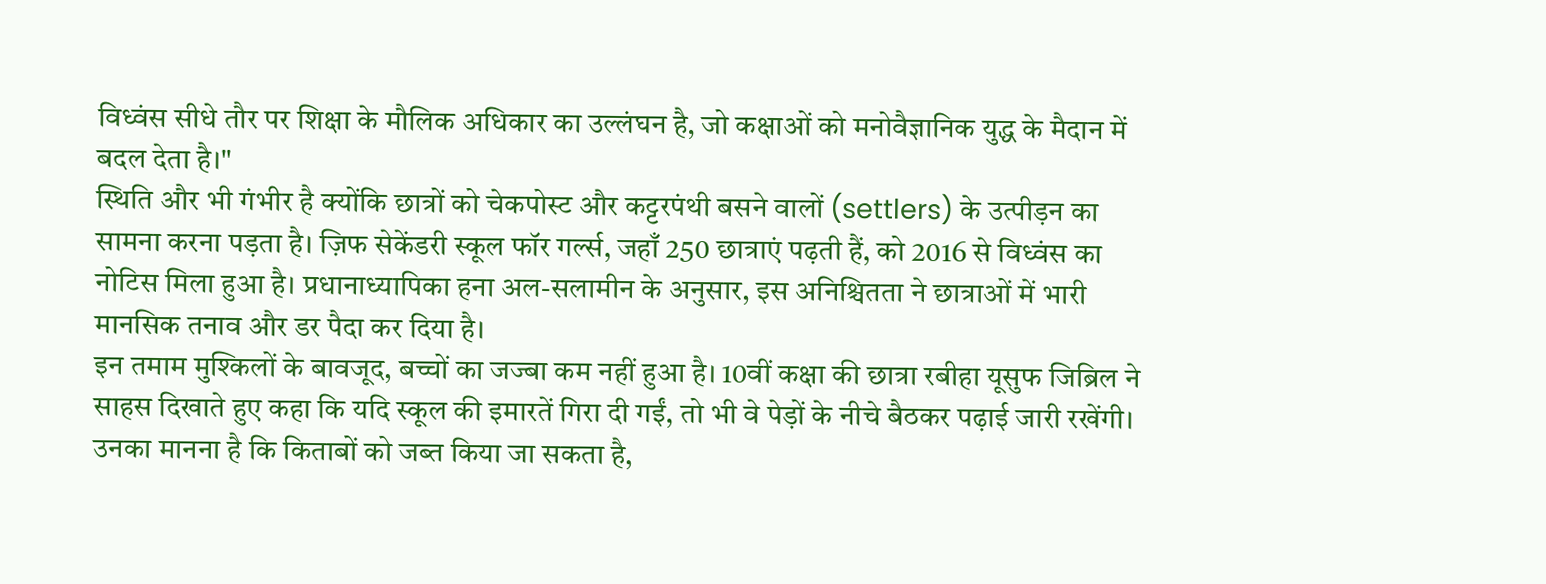विध्वंस सीधे तौर पर शिक्षा के मौलिक अधिकार का उल्लंघन है, जो कक्षाओं को मनोवैज्ञानिक युद्ध के मैदान में बदल देता है।"
स्थिति और भी गंभीर है क्योंकि छात्रों को चेकपोस्ट और कट्टरपंथी बसने वालों (settlers) के उत्पीड़न का सामना करना पड़ता है। ज़िफ सेकेंडरी स्कूल फॉर गर्ल्स, जहाँ 250 छात्राएं पढ़ती हैं, को 2016 से विध्वंस का नोटिस मिला हुआ है। प्रधानाध्यापिका हना अल-सलामीन के अनुसार, इस अनिश्चितता ने छात्राओं में भारी मानसिक तनाव और डर पैदा कर दिया है।
इन तमाम मुश्किलों के बावजूद, बच्चों का जज्बा कम नहीं हुआ है। 10वीं कक्षा की छात्रा रबीहा यूसुफ जिब्रिल ने साहस दिखाते हुए कहा कि यदि स्कूल की इमारतें गिरा दी गईं, तो भी वे पेड़ों के नीचे बैठकर पढ़ाई जारी रखेंगी। उनका मानना है कि किताबों को जब्त किया जा सकता है,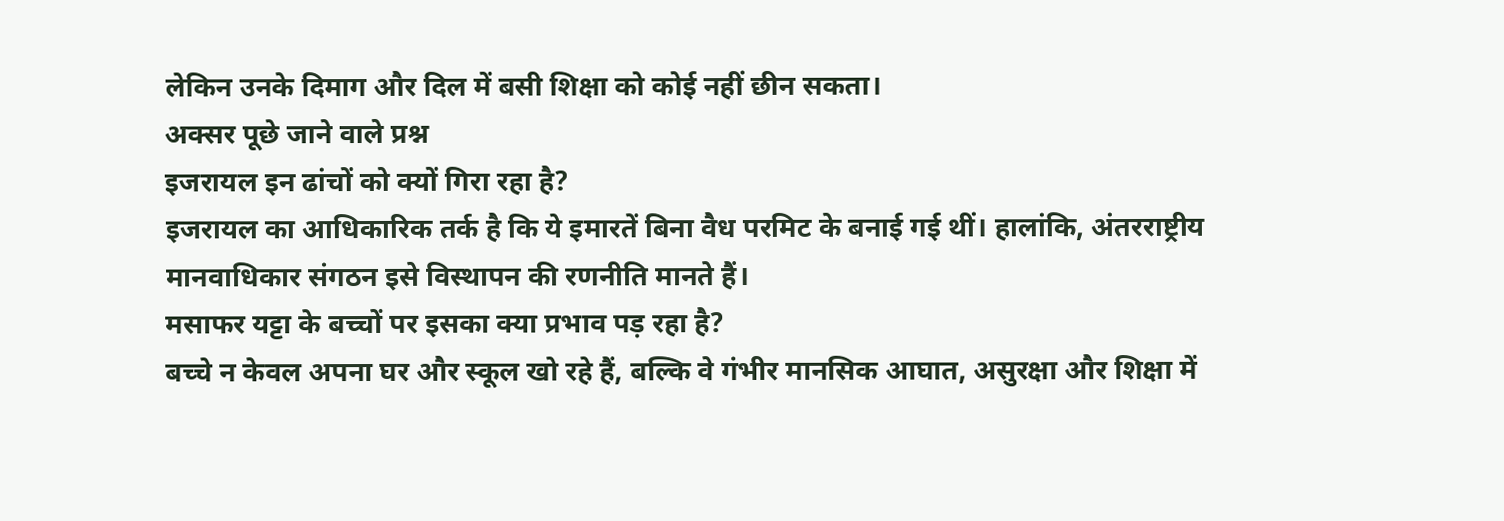लेकिन उनके दिमाग और दिल में बसी शिक्षा को कोई नहीं छीन सकता।
अक्सर पूछे जाने वाले प्रश्न
इजरायल इन ढांचों को क्यों गिरा रहा है?
इजरायल का आधिकारिक तर्क है कि ये इमारतें बिना वैध परमिट के बनाई गई थीं। हालांकि, अंतरराष्ट्रीय मानवाधिकार संगठन इसे विस्थापन की रणनीति मानते हैं।
मसाफर यट्टा के बच्चों पर इसका क्या प्रभाव पड़ रहा है?
बच्चे न केवल अपना घर और स्कूल खो रहे हैं, बल्कि वे गंभीर मानसिक आघात, असुरक्षा और शिक्षा में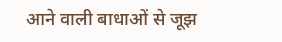आने वाली बाधाओं से जूझ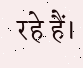रहे हैं।